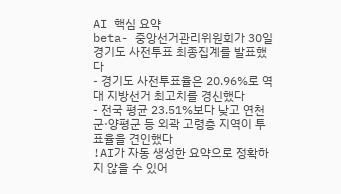AI 핵심 요약
beta- 중앙선거관리위원회가 30일 경기도 사전투표 최종집계를 발표했다
- 경기도 사전투표율은 20.96%로 역대 지방선거 최고치를 경신했다
- 전국 평균 23.51%보다 낮고 연천군·양평군 등 외곽 고령층 지역이 투표율을 견인했다
!AI가 자동 생성한 요약으로 정확하지 않을 수 있어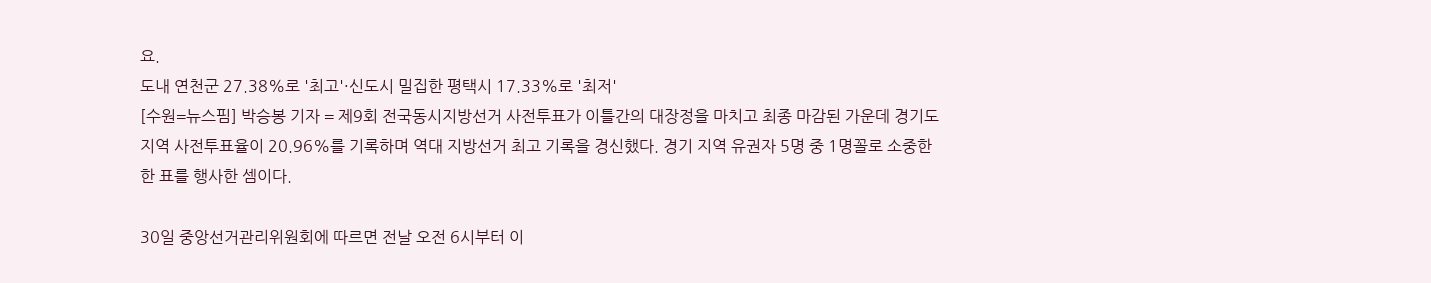요.
도내 연천군 27.38%로 '최고'·신도시 밀집한 평택시 17.33%로 '최저'
[수원=뉴스핌] 박승봉 기자 = 제9회 전국동시지방선거 사전투표가 이틀간의 대장정을 마치고 최종 마감된 가운데 경기도 지역 사전투표율이 20.96%를 기록하며 역대 지방선거 최고 기록을 경신했다. 경기 지역 유권자 5명 중 1명꼴로 소중한 한 표를 행사한 셈이다.

30일 중앙선거관리위원회에 따르면 전날 오전 6시부터 이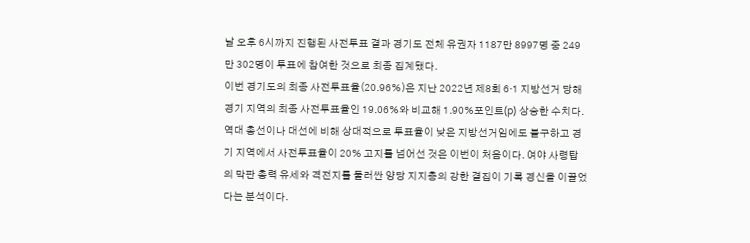날 오후 6시까지 진행된 사전투표 결과 경기도 전체 유권자 1187만 8997명 중 249만 302명이 투표에 참여한 것으로 최종 집계됐다.
이번 경기도의 최종 사전투표율(20.96%)은 지난 2022년 제8회 6·1 지방선거 당해 경기 지역의 최종 사전투표율인 19.06%와 비교해 1.90%포인트(p) 상승한 수치다.
역대 총선이나 대선에 비해 상대적으로 투표율이 낮은 지방선거임에도 불구하고 경기 지역에서 사전투표율이 20% 고지를 넘어선 것은 이번이 처음이다. 여야 사령탑의 막판 총력 유세와 격전지를 둘러싼 양당 지지층의 강한 결집이 기록 경신을 이끌었다는 분석이다.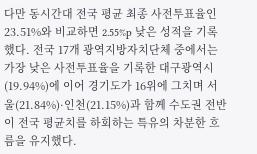다만 동시간대 전국 평균 최종 사전투표율인 23.51%와 비교하면 2.55%p 낮은 성적을 기록했다. 전국 17개 광역지방자치단체 중에서는 가장 낮은 사전투표율을 기록한 대구광역시(19.94%)에 이어 경기도가 16위에 그치며 서울(21.84%)·인천(21.15%)과 함께 수도권 전반이 전국 평균치를 하회하는 특유의 차분한 흐름을 유지했다.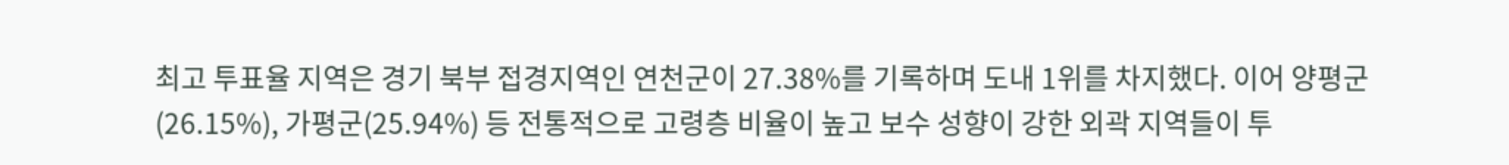최고 투표율 지역은 경기 북부 접경지역인 연천군이 27.38%를 기록하며 도내 1위를 차지했다. 이어 양평군(26.15%), 가평군(25.94%) 등 전통적으로 고령층 비율이 높고 보수 성향이 강한 외곽 지역들이 투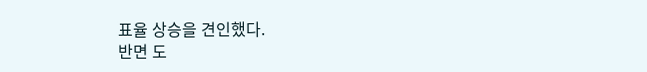표율 상승을 견인했다.
반면 도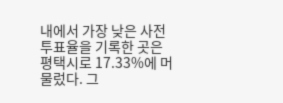내에서 가장 낮은 사전투표율을 기록한 곳은 평택시로 17.33%에 머물렀다. 그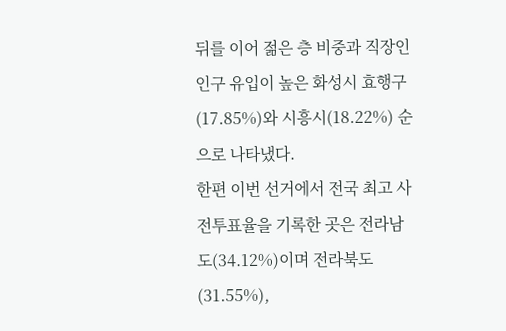뒤를 이어 젊은 층 비중과 직장인 인구 유입이 높은 화성시 효행구(17.85%)와 시흥시(18.22%) 순으로 나타냈다.
한편 이번 선거에서 전국 최고 사전투표율을 기록한 곳은 전라남도(34.12%)이며 전라북도(31.55%),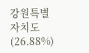강원특별자치도(26.88%)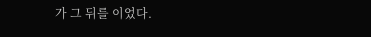가 그 뒤를 이었다.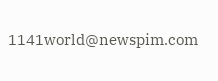1141world@newspim.com